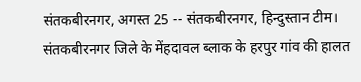संतकबीरनगर, अगस्त 25 -- संतकबीरनगर, हिन्दुस्तान टीम। संतकबीरनगर जिले के मेंहदावल ब्लाक के हरपुर गांव की हालत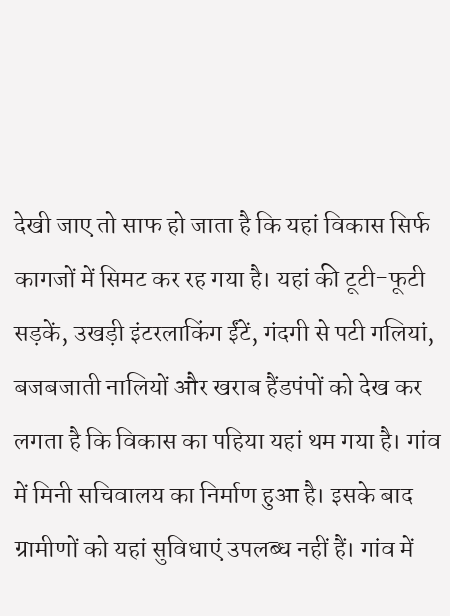देखी जाए तो साफ हो जाता है कि यहां विकास सिर्फ कागजों में सिमट कर रह गया है। यहां की टूटी-फूटी सड़कें, उखड़ी इंटरलाकिंग ईंटें, गंदगी से पटी गलियां, बजबजाती नालियों और खराब हैंडपंपों को देख कर लगता है कि विकास का पहिया यहां थम गया है। गांव में मिनी सचिवालय का निर्माण हुआ है। इसके बाद ग्रामीणों को यहां सुविधाएं उपलब्ध नहीं हैं। गांव में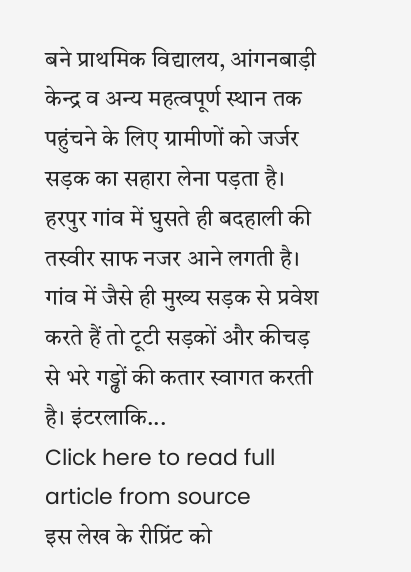बने प्राथमिक विद्यालय, आंगनबाड़ी केन्द्र व अन्य महत्वपूर्ण स्थान तक पहुंचने के लिए ग्रामीणों को जर्जर सड़क का सहारा लेना पड़ता है। हरपुर गांव में घुसते ही बदहाली की तस्वीर साफ नजर आने लगती है। गांव में जैसे ही मुख्य सड़क से प्रवेश करते हैं तो टूटी सड़कों और कीचड़ से भरे गड्ढों की कतार स्वागत करती है। इंटरलाकि...
Click here to read full article from source
इस लेख के रीप्रिंट को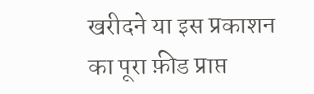खरीदने या इस प्रकाशन का पूरा फ़ीड प्राप्त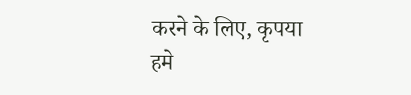करने के लिए, कृपया
हमे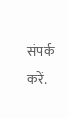संपर्क करें.